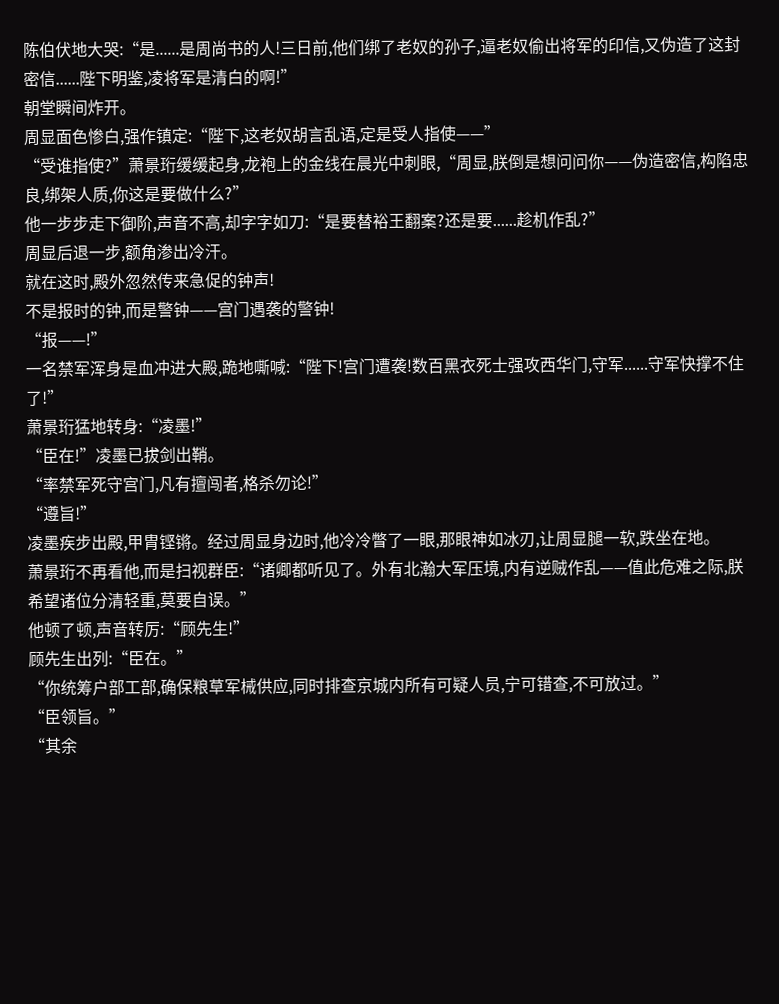陈伯伏地大哭:“是......是周尚书的人!三日前,他们绑了老奴的孙子,逼老奴偷出将军的印信,又伪造了这封密信......陛下明鉴,凌将军是清白的啊!”
朝堂瞬间炸开。
周显面色惨白,强作镇定:“陛下,这老奴胡言乱语,定是受人指使——”
“受谁指使?”萧景珩缓缓起身,龙袍上的金线在晨光中刺眼,“周显,朕倒是想问问你——伪造密信,构陷忠良,绑架人质,你这是要做什么?”
他一步步走下御阶,声音不高,却字字如刀:“是要替裕王翻案?还是要......趁机作乱?”
周显后退一步,额角渗出冷汗。
就在这时,殿外忽然传来急促的钟声!
不是报时的钟,而是警钟——宫门遇袭的警钟!
“报——!”
一名禁军浑身是血冲进大殿,跪地嘶喊:“陛下!宫门遭袭!数百黑衣死士强攻西华门,守军......守军快撑不住了!”
萧景珩猛地转身:“凌墨!”
“臣在!”凌墨已拔剑出鞘。
“率禁军死守宫门,凡有擅闯者,格杀勿论!”
“遵旨!”
凌墨疾步出殿,甲胄铿锵。经过周显身边时,他冷冷瞥了一眼,那眼神如冰刃,让周显腿一软,跌坐在地。
萧景珩不再看他,而是扫视群臣:“诸卿都听见了。外有北瀚大军压境,内有逆贼作乱——值此危难之际,朕希望诸位分清轻重,莫要自误。”
他顿了顿,声音转厉:“顾先生!”
顾先生出列:“臣在。”
“你统筹户部工部,确保粮草军械供应,同时排查京城内所有可疑人员,宁可错查,不可放过。”
“臣领旨。”
“其余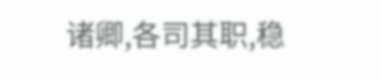诸卿,各司其职,稳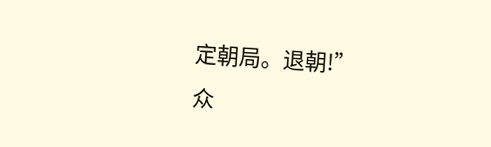定朝局。退朝!”
众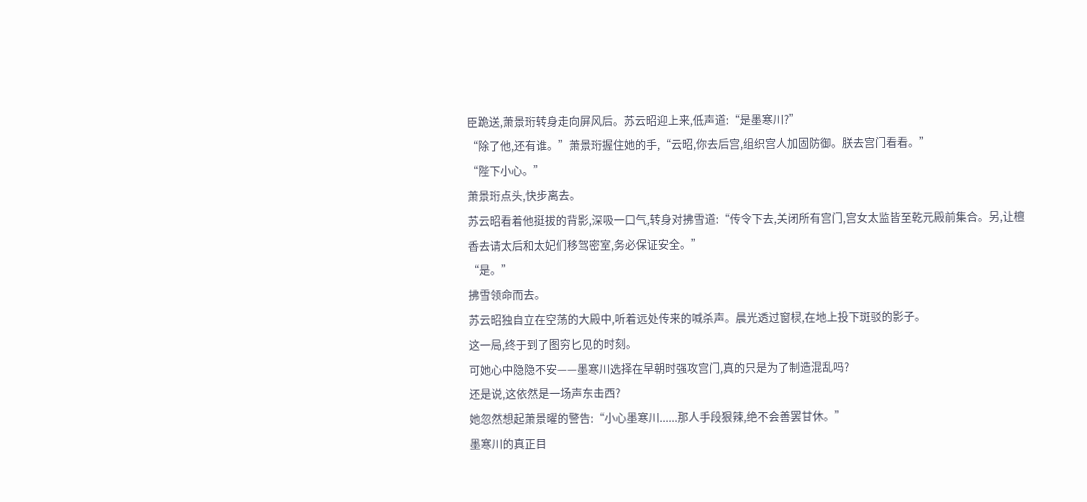臣跪送,萧景珩转身走向屏风后。苏云昭迎上来,低声道:“是墨寒川?”
“除了他,还有谁。”萧景珩握住她的手,“云昭,你去后宫,组织宫人加固防御。朕去宫门看看。”
“陛下小心。”
萧景珩点头,快步离去。
苏云昭看着他挺拔的背影,深吸一口气,转身对拂雪道:“传令下去,关闭所有宫门,宫女太监皆至乾元殿前集合。另,让檀香去请太后和太妃们移驾密室,务必保证安全。”
“是。”
拂雪领命而去。
苏云昭独自立在空荡的大殿中,听着远处传来的喊杀声。晨光透过窗棂,在地上投下斑驳的影子。
这一局,终于到了图穷匕见的时刻。
可她心中隐隐不安——墨寒川选择在早朝时强攻宫门,真的只是为了制造混乱吗?
还是说,这依然是一场声东击西?
她忽然想起萧景曜的警告:“小心墨寒川......那人手段狠辣,绝不会善罢甘休。”
墨寒川的真正目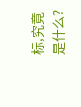标,究竟是什么?